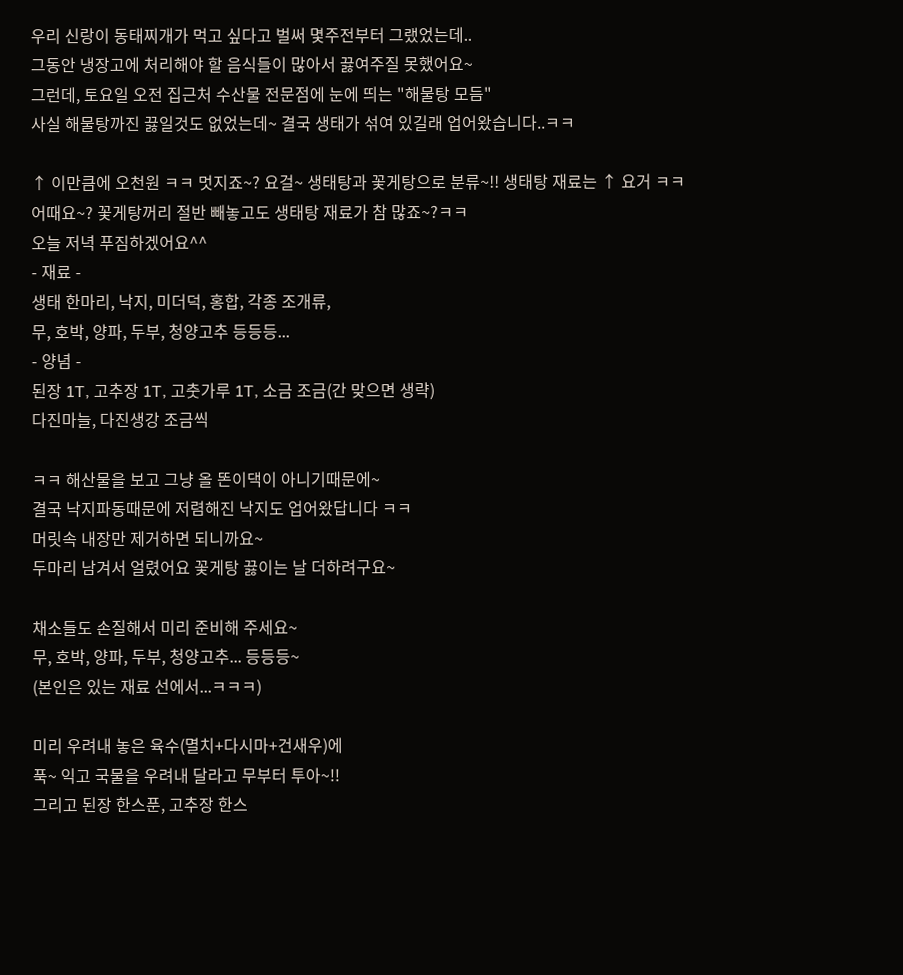우리 신랑이 동태찌개가 먹고 싶다고 벌써 몇주전부터 그랬었는데..
그동안 냉장고에 처리해야 할 음식들이 많아서 끓여주질 못했어요~
그런데, 토요일 오전 집근처 수산물 전문점에 눈에 띄는 "해물탕 모듬"
사실 해물탕까진 끓일것도 없었는데~ 결국 생태가 섞여 있길래 업어왔습니다..ㅋㅋ

↑ 이만큼에 오천원 ㅋㅋ 멋지죠~? 요걸~ 생태탕과 꽃게탕으로 분류~!! 생태탕 재료는 ↑ 요거 ㅋㅋ
어때요~? 꽃게탕꺼리 절반 빼놓고도 생태탕 재료가 참 많죠~?ㅋㅋ
오늘 저녁 푸짐하겠어요^^
- 재료 -
생태 한마리, 낙지, 미더덕, 홍합, 각종 조개류,
무, 호박, 양파, 두부, 청양고추 등등등...
- 양념 -
된장 1T, 고추장 1T, 고춧가루 1T, 소금 조금(간 맞으면 생략)
다진마늘, 다진생강 조금씩

ㅋㅋ 해산물을 보고 그냥 올 똔이댁이 아니기때문에~
결국 낙지파동때문에 저렴해진 낙지도 업어왔답니다 ㅋㅋ
머릿속 내장만 제거하면 되니까요~
두마리 남겨서 얼렸어요 꽃게탕 끓이는 날 더하려구요~

채소들도 손질해서 미리 준비해 주세요~
무, 호박, 양파, 두부, 청양고추... 등등등~
(본인은 있는 재료 선에서...ㅋㅋㅋ)

미리 우려내 놓은 육수(멸치+다시마+건새우)에
푹~ 익고 국물을 우려내 달라고 무부터 투아~!!
그리고 된장 한스푼, 고추장 한스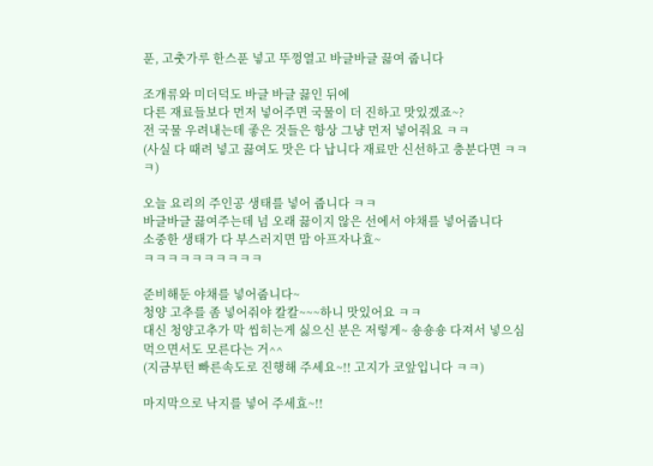푼, 고춧가루 한스푼 넣고 뚜껑열고 바글바글 끓여 줍니다

조개류와 미더덕도 바글 바글 끓인 뒤에
다른 재료들보다 먼저 넣어주면 국물이 더 진하고 맛있겠죠~?
전 국물 우려내는데 좋은 것들은 항상 그냥 먼저 넣어줘요 ㅋㅋ
(사실 다 때려 넣고 끓여도 맛은 다 납니다 재료만 신선하고 충분다면 ㅋㅋㅋ)

오늘 요리의 주인공 생태를 넣어 줍니다 ㅋㅋ
바글바글 끓여주는데 넘 오래 끓이지 않은 선에서 야채를 넣어줍니다
소중한 생태가 다 부스러지면 맘 아프자나효~
ㅋㅋㅋㅋㅋㅋㅋㅋㅋㅋ

준비해둔 야채를 넣어줍니다~
청양 고추를 좀 넣어줘야 칼칼~~~하니 맛있어요 ㅋㅋ
대신 청양고추가 막 씹히는게 싫으신 분은 저렇게~ 숑숑숑 다져서 넣으심 먹으면서도 모른다는 거^^
(지금부턴 빠른속도로 진행해 주세요~!! 고지가 코앞입니다 ㅋㅋ)

마지막으로 낙지를 넣어 주세효~!!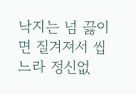낙지는 넘 끓이면 질겨져서 씹느라 정신없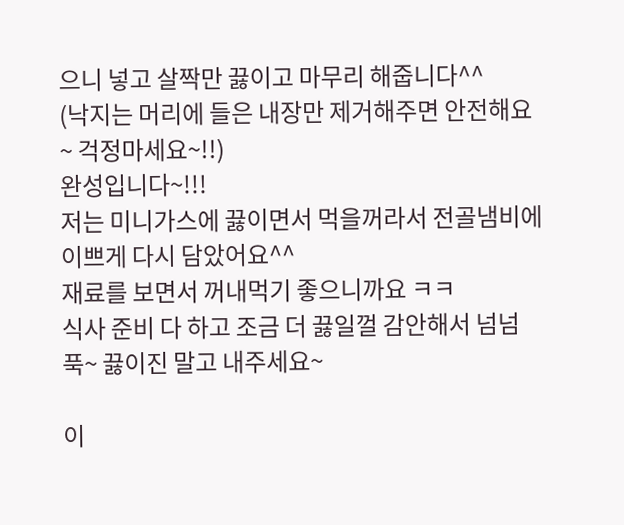으니 넣고 살짝만 끓이고 마무리 해줍니다^^
(낙지는 머리에 들은 내장만 제거해주면 안전해요~ 걱정마세요~!!)
완성입니다~!!!
저는 미니가스에 끓이면서 먹을꺼라서 전골냄비에 이쁘게 다시 담았어요^^
재료를 보면서 꺼내먹기 좋으니까요 ㅋㅋ
식사 준비 다 하고 조금 더 끓일껄 감안해서 넘넘 푹~ 끓이진 말고 내주세요~

이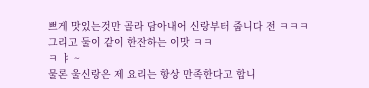쁘게 맛있는것만 골라 담아내어 신랑부터 줍니다 전 ㅋㅋㅋ
그리고 둘이 같이 한잔하는 이맛 ㅋㅋ
ㅋ ㅑ ~
물론 울신랑은 제 요리는 항상 만족한다고 합니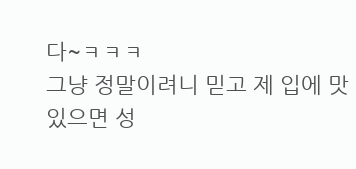다~ㅋㅋㅋ
그냥 정말이려니 믿고 제 입에 맛있으면 성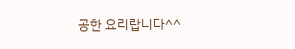공한 요리랍니다^^